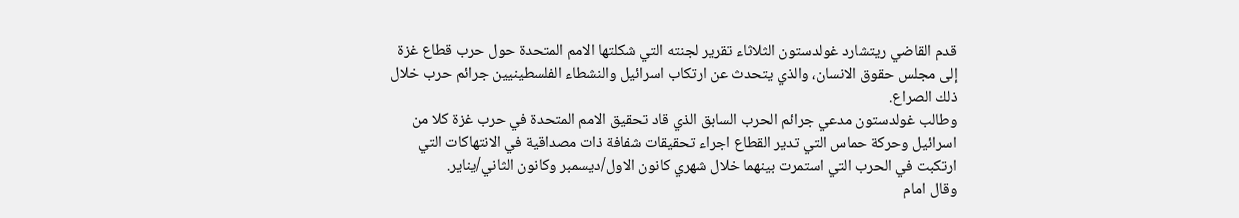قدم القاضي ريتشارد غولدستون الثلاثاء تقرير لجنته التي شكلتها الامم المتحدة حول حرب قطاع غزة إلى مجلس حقوق الانسان، والذي يتحدث عن ارتكاب اسرائيل والنشطاء الفلسطينيين جرائم حرب خلال ذلك الصراع.
وطالب غولدستون مدعي جرائم الحرب السابق الذي قاد تحقيق الامم المتحدة في حرب غزة كلا من اسرائيل وحركة حماس التي تدير القطاع اجراء تحقيقات شفافة ذات مصداقية في الانتهاكات التي ارتكبت في الحرب التي استمرت بينهما خلال شهري كانون الاول/ديسمبر وكانون الثاني/يناير.
وقال امام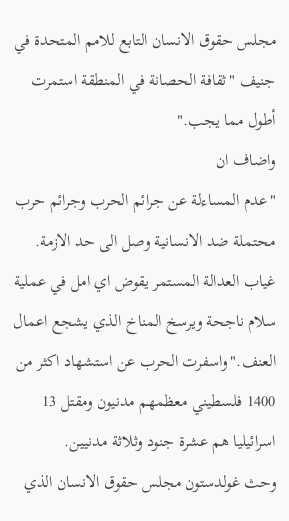مجلس حقوق الانسان التابع للامم المتحدة في جنيف "ثقافة الحصانة في المنطقة استمرت أطول مما يجب."
واضاف ان
"عدم المساءلة عن جرائم الحرب وجرائم حرب محتملة ضد الانسانية وصل الى حد الازمة. غياب العدالة المستمر يقوض اي امل في عملية سلام ناجحة ويرسخ المناخ الذي يشجع اعمال العنف."واسفرت الحرب عن استشهاد اكثر من 1400 فلسطيني معظمهم مدنيون ومقتل 13 اسرائيليا هم عشرة جنود وثلاثة مدنيين.
وحث غولدستون مجلس حقوق الانسان الذي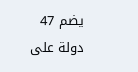يضم 47 دولة على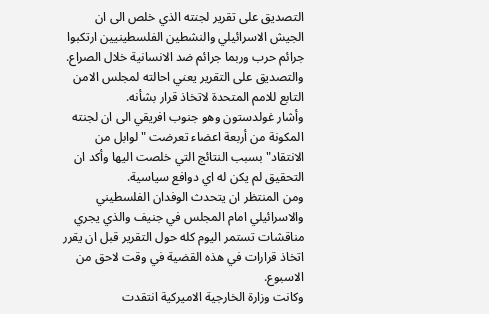التصديق على تقرير لجنته الذي خلص الى ان الجيش الاسرائيلي والنشطين الفلسطينيين ارتكبوا جرائم حرب وربما جرائم ضد الانسانية خلال الصراع.
والتصديق على التقرير يعني احالته لمجلس الامن التابع للامم المتحدة لاتخاذ قرار بشأنه.
وأشار غولدستون وهو جنوب افريقي الى ان لجنته المكونة من أربعة اعضاء تعرضت "لوابل من الانتقاد" بسبب النتائج التي خلصت اليها وأكد ان التحقيق لم يكن له اي دوافع سياسية.
ومن المنتظر ان يتحدث الوفدان الفلسطيني والاسرائيلي امام المجلس في جنيف والذي يجري مناقشات تستمر اليوم كله حول التقرير قبل ان يقرر اتخاذ قرارات في هذه القضية في وقت لاحق من الاسبوع.
وكانت وزارة الخارجية الاميركية انتقدت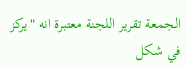الجمعة تقرير اللجنة معتبرة انه "يركز في شكل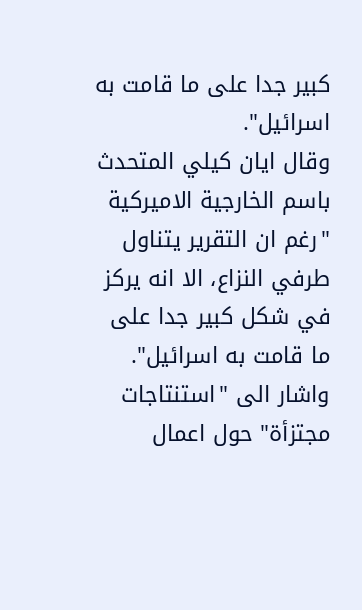كبير جدا على ما قامت به اسرائيل".
وقال ايان كيلي المتحدث باسم الخارجية الاميركية "رغم ان التقرير يتناول طرفي النزاع، الا انه يركز في شكل كبير جدا على ما قامت به اسرائيل".
واشار الى "استنتاجات مجتزأة" حول اعمال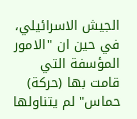الجيش الاسرائيلي، في حين ان "الامور المؤسفة التي قامت بها (حركة) حماس" لم يتناولها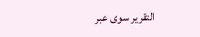التقرير سوى عبر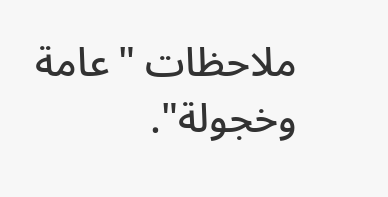ملاحظات "عامة وخجولة".